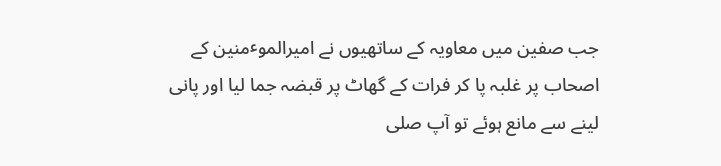جب صفین میں معاویہ کے ساتھیوں نے امیرالموٴمنین کے اصحاب پر غلبہ پا کر فرات کے گھاٹ پر قبضہ جما لیا اور پانی لینے سے مانع ہوئے تو آپ صلى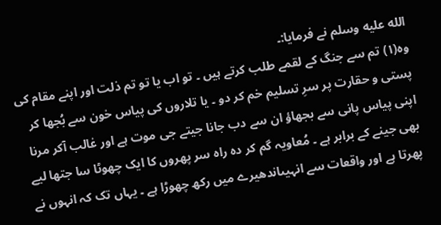الله عليه وسلم نے فرمایا:۔
وہ(۱) تم سے جنگ کے لقمے طلب کرتے ہیں ۔ تو اب یا تو تم ذلت اور اپنے مقام کی پستی و حقارت پر سرِ تسلیم خم کر دو ۔ یا تلاروں کی پیاس خون سے بُجھا کر اپنی پیاس پانی سے بجھاؤ ان سے دب جانا جیتے جی موت ہے اور غالب آکر مرنا بھی جینے کے برابر ہے ۔ مُعاویہ گم کر دہ راہ سر پھروں کا ایک چھوٹا سا جتھا لیے پھرتا ہے اور واقعات سے انہیںاندھیرے میں رکھ چھوڑا ہے ۔ یہاں تک کہ انہوں نے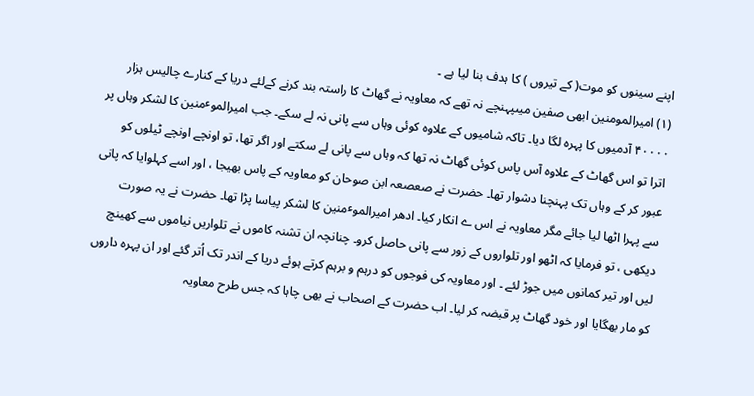اپنے سینوں کو موت( کے تیروں ) کا ہدف بنا لیا ہے ۔
(۱) امیرالمومنین ابھی صفین میںپہنچے نہ تھے کہ معاویہ نے گھاٹ کا راستہ بند کرنے کےلئے دریا کے کنارے چالیس ہزار ۴۰۰۰۰ آدمیوں کا پہرہ لگا دیا۔ تاکہ شامیوں کے علاوہ کوئی وہاں سے پانی نہ لے سکے۔ جب امیرالموٴمنین کا لشکر وہاں پر اترا تو اس گھاٹ کے علاوہ آس پاس کوئی گھاٹ نہ تھا کہ وہاں سے پانی لے سکتے اور اگر تھا، تو اونچے اونچے ٹیلوں کو عبور کر کے وہاں تک پہنچنا دشوار تھا۔ حضرت نے صعصعہ ابن صوحان کو معاویہ کے پاس بھیجا ، اور اسے کہلوایا کہ پانی سے پہرا اٹھا لیا جائے مگر معاویہ نے اس ے انکار کیا۔ ادھر امیرالموٴمنین کا لشکر پیاسا پڑا تھا۔ حضرت نے یہ صورت دیکھی ، تو فرمایا کہ اٹھو اور تلواروں کے زور سے پانی حاصل کرو۔ چنانچہ ان تشنہ کاموں نے تلواریں نیاموں سے کھینچ لیں اور تیر کمانوں میں جوڑ لئے ۔ اور معاویہ کی فوجوں کو درہم و برہم کرتے ہوئے دریا کے اندر تک اُتر گئے اور ان پہرہ داروں کو مار بھگایا اور خود گھاٹ پر قبضہ کر لیا۔ اب حضرت کے اصحاب نے بھی چاہا کہ جس طرح معاویہ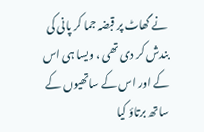نے گھاٹ پر قبضہ جما کر پانی کی بندش کر دی تھی ، ویسا ہی اس کے اور اس کے ساتھیوں کے ساتھ برتاؤ کیا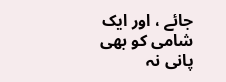جائے ، اور ایک شامی کو بھی پانی نہ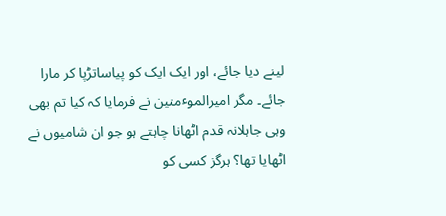لینے دیا جائے، اور ایک ایک کو پیاساتڑپا کر مارا جائے۔ مگر امیرالموٴمنین نے فرمایا کہ کیا تم بھی وہی جاہلانہ قدم اٹھانا چاہتے ہو جو ان شامیوں نے اٹھایا تھا؟ ہرگز کسی کو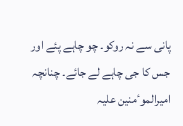پانی سے نہ روکو۔ چو چاہے پئے اور جس کا جی چاہے لے جائے۔ چنانچہ امیرالموٴمنین علیہ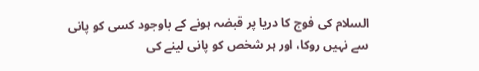السلام کی فوج کا دریا پر قبضہ ہونے کے باوجود کسی کو پانی سے نہیں روکا، اور ہر شخص کو پانی لینے کی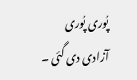پُوری پُوری آزادی دی گئی ۔